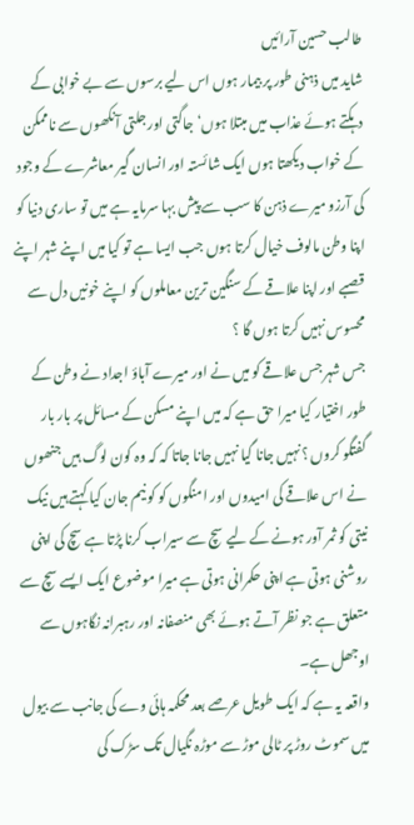طالب حسین آرائیں
شاید میں ذہنی طور پر بیمار ہوں اس لیے برسوں سے بے خوابی کے دہکتے ہوئے عذاب میں مبتلا ہوں‘ جاگتی اور جلتی آنکھوں سے ناممکن کے خواب دیکھتا ہوں ایک شائستہ اور انسان گیر معاشرے کے وجود کی آرزو میرے ذہن کا سب سے پیش بہا سرمایہ ہے میں تو ساری دنیا کو اپنا وطن مالوف خیال کرتا ہوں جب ایسا ہے تو کیا میں اپنے شہر اپنے قصبے اور اپنا علاقے کے سنگین ترین معاملوں کو اپنے خونیں دل سے محسوس نہیں کرتا ہوں گا ؟
جس شہر جس علاقے کو میں نے اور میرے آباؤ اجداد نے وطن کے طور اختیار کیا میرا حق ہے کہ میں اپنے مسکن کے مسائل پر بار بار گفتگو کروں ؟نہیں جانا گیا نہیں جانا جاتا کہ کہ وہ کون لوگ ہیں جنھوں نے اس علاقے کی امیدوں اور امنگوں کو کو نیم جان کیا کہتے ہیں نیک نیتی کو ثمر آور ہونے کے لیے سچ سے سیراب کرنا پڑتا ہے سچ کی اپنی روشنی ہوتی ہے اپنی حکمرانی ہوتی ہے میرا موضوع ایک ایسے سچ سے متعلق ہے جو نظر آتے ہوئے بھی منصفانہ اور رہبرانہ نگاہوں سے اوجھل ہے۔
واقعہ یہ ہے کہ ایک طویل عرصے بعد محکمہ ہائی وے کی جانب سے بیول میں سموٹ روڑ پر ٹالی موڑ سے موڑہ نگیال تک سڑک کی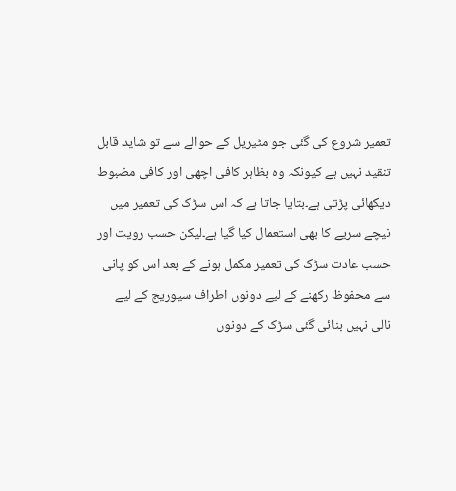تعمیر شروع کی گئی جو مٹیریل کے حوالے سے تو شاید قابل تنقید نہیں ہے کیونکہ وہ بظاہر کافی اچھی اور کافی مضبوط دیکھائی پڑتی ہے۔بتایا جاتا ہے کہ اس سڑک کی تعمیر میں نیچے سریے کا بھی استعمال کیا گیا ہے۔لیکن حسب رویت اور حسب عادت سڑک کی تعمیر مکمل ہونے کے بعد اس کو پانی سے محفوظ رکھنے کے لیے دونوں اطراف سیوریج کے لیے نالی نہیں بنائی گئی سڑک کے دونوں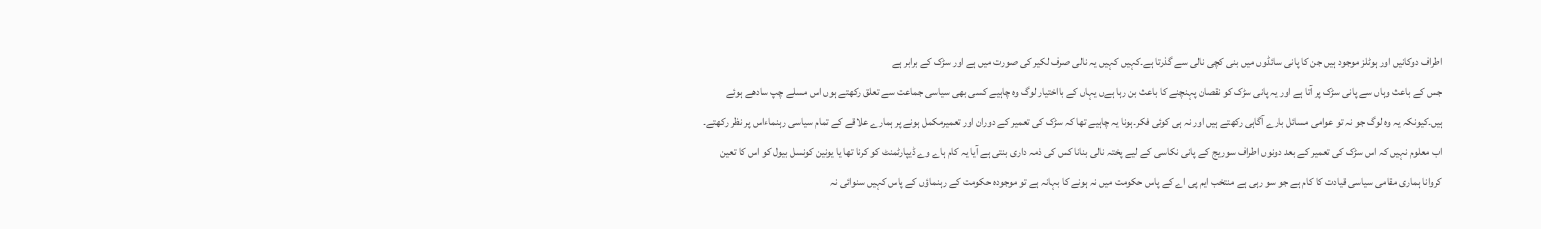اطراف دوکانیں اور ہوٹلز موجود ہیں جن کا پانی سائڈوں میں بنی کچی نالی سے گذرتا ہے۔کہیں کہیں یہ نالی صرف لکیر کی صورت میں ہے اور سڑک کے برابر ہے
جس کے باعث وہاں سے پانی سڑک پر آتا ہے اور یہ پانی سڑک کو نقصان پہنچنے کا باعث بن رہا ہےں یہاں کے بااختیار لوگ وہ چاہیے کسی بھی سیاسی جماعت سے تعلق رکھتے ہوں اس مسلے چپ سادھے ہوئے ہیں۔کیونکہ یہ وہ لوگ جو نہ تو عوامی مسائل بارے آگاہی رکھتے ہیں اور نہ ہی کوئی فکر۔ہونا یہ چاہیے تھا کہ سڑک کی تعمیر کے دوران اور تعمیرمکمل ہونے پر ہمارے علاقے کے تمام سیاسی رہنماءاس پر نظر رکھتے۔
اب معلوم نہیں کہ اس سڑک کی تعمیر کے بعد دونوں اطراف سوریج کے پانی نکاسی کے لیے پختہ نالی بنانا کس کی ذمہ داری بنتی ہے آیا یہ کام ہاے وے ڈیپارٹمنٹ کو کرنا تھا یا یونین کونسل بیول کو اس کا تعین کروانا ہماری مقامی سیاسی قیادت کا کام ہے جو سو رہی ہے منتخب ایم پی اے کے پاس حکومت میں نہ ہونے کا بہانہ ہے تو موجودہ حکومت کے رہنماؤں کے پاس کہیں سنوائی نہ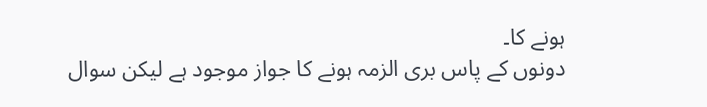ہونے کا۔
دونوں کے پاس بری الزمہ ہونے کا جواز موجود ہے لیکن سوال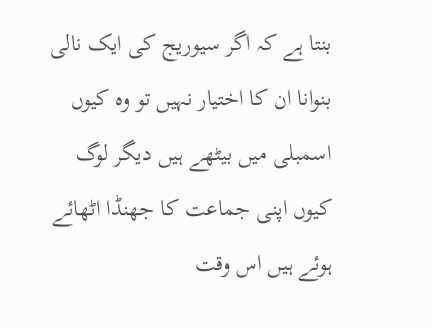بنتا ہے کہ اگر سیوریج کی ایک نالی بنوانا ان کا اختیار نہیں تو وہ کیوں اسمبلی میں بیٹھے ہیں دیگر لوگ کیوں اپنی جماعت کا جھنڈا اٹھائے ہوئے ہیں اس وقت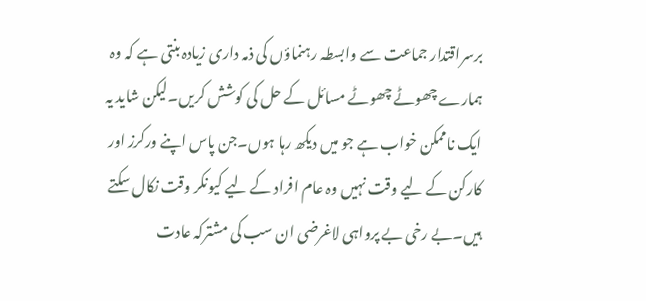برسراقتدار جماعت سے وابسطہ رہنماؤں کی ذمہ داری زیادہ بنتی ہے کہ وہ ہمارے چھوٹے چھوٹے مسائل کے حل کی کوشش کریں۔لیکن شاید یہ ایک ناممکن خواب ہے جو میں دیکھ رہا ہوں۔جن پاس اپنے ورکرز اور کارکن کے لیے وقت نہیں وہ عام افراد کے لیے کیونکر وقت نکال سکتے ہیں۔بے رخی بے پرواہی لاغرضی ان سب کی مشترکہ عادت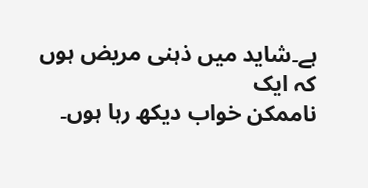ہے۔شاید میں ذہنی مریض ہوں کہ ایک
ناممکن خواب دیکھ رہا ہوں۔